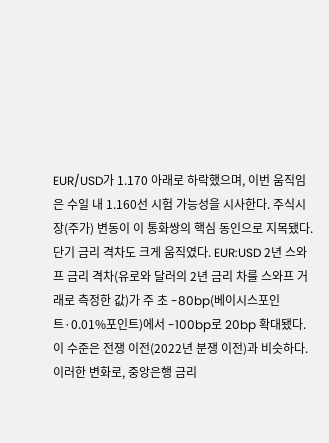EUR/USD가 1.170 아래로 하락했으며, 이번 움직임은 수일 내 1.160선 시험 가능성을 시사한다. 주식시장(주가) 변동이 이 통화쌍의 핵심 동인으로 지목됐다.
단기 금리 격차도 크게 움직였다. EUR:USD 2년 스와프 금리 격차(유로와 달러의 2년 금리 차를 스와프 거래로 측정한 값)가 주 초 -80bp(베이시스포인트·0.01%포인트)에서 -100bp로 20bp 확대됐다.
이 수준은 전쟁 이전(2022년 분쟁 이전)과 비슷하다. 이러한 변화로, 중앙은행 금리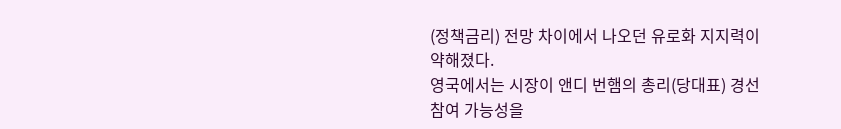(정책금리) 전망 차이에서 나오던 유로화 지지력이 약해졌다.
영국에서는 시장이 앤디 번햄의 총리(당대표) 경선 참여 가능성을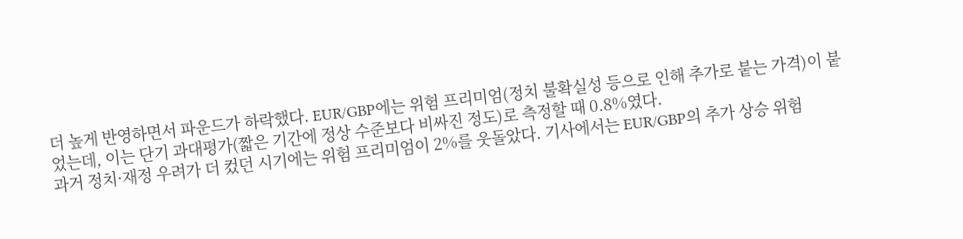더 높게 반영하면서 파운드가 하락했다. EUR/GBP에는 위험 프리미엄(정치 불확실성 등으로 인해 추가로 붙는 가격)이 붙었는데, 이는 단기 과대평가(짧은 기간에 정상 수준보다 비싸진 정도)로 측정할 때 0.8%였다.
과거 정치·재정 우려가 더 컸던 시기에는 위험 프리미엄이 2%를 웃돌았다. 기사에서는 EUR/GBP의 추가 상승 위험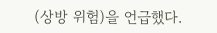(상방 위험)을 언급했다.